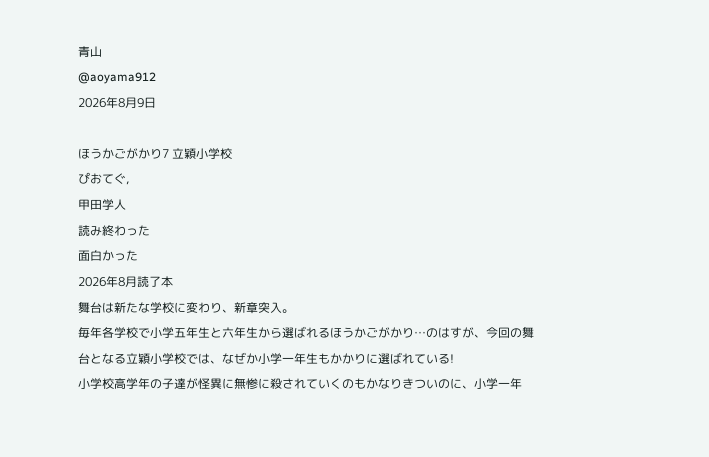青山
@aoyama912
2026年8月9日

ほうかごがかり7 立穎小学校
ぴおてぐ,
甲田学人
読み終わった
面白かった
2026年8月読了本
舞台は新たな学校に変わり、新章突入。
毎年各学校で小学五年生と六年生から選ばれるほうかごがかり…のはすが、今回の舞台となる立穎小学校では、なぜか小学一年生もかかりに選ばれている!
小学校高学年の子達が怪異に無惨に殺されていくのもかなりきついのに、小学一年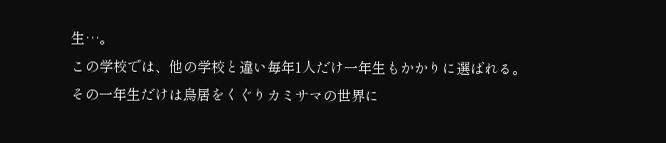生…。
この学校では、他の学校と違い毎年1人だけ一年生もかかりに選ばれる。
その一年生だけは鳥居をくぐりカミサマの世界に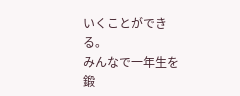いくことができる。
みんなで一年生を鍛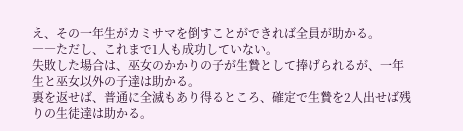え、その一年生がカミサマを倒すことができれば全員が助かる。
――ただし、これまで1人も成功していない。
失敗した場合は、巫女のかかりの子が生贄として捧げられるが、一年生と巫女以外の子達は助かる。
裏を返せば、普通に全滅もあり得るところ、確定で生贄を2人出せば残りの生徒達は助かる。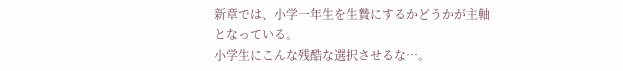新章では、小学一年生を生贄にするかどうかが主軸となっている。
小学生にこんな残酷な選択させるな…。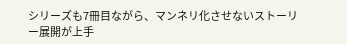シリーズも7冊目ながら、マンネリ化させないストーリー展開が上手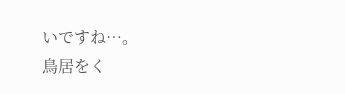いですね…。
鳥居をく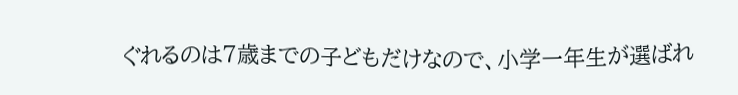ぐれるのは7歳までの子どもだけなので、小学一年生が選ばれ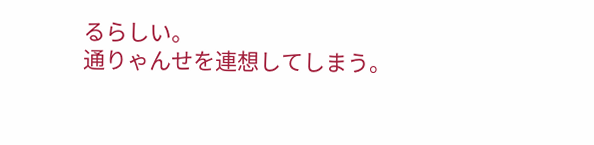るらしい。
通りゃんせを連想してしまう。